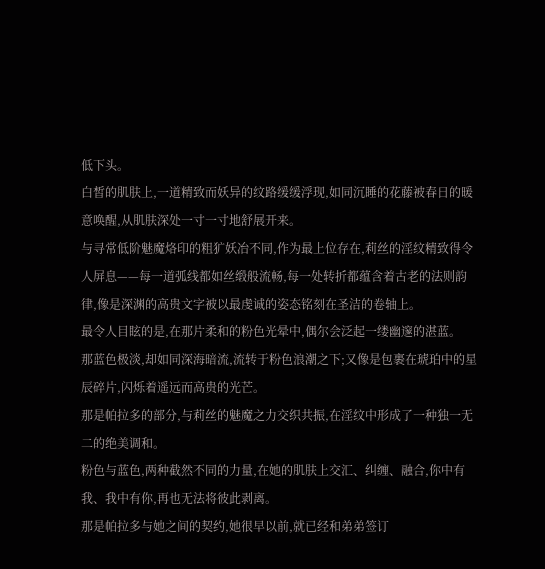低下头。
白皙的肌肤上,一道精致而妖异的纹路缓缓浮现,如同沉睡的花藤被春日的暖意唤醒,从肌肤深处一寸一寸地舒展开来。
与寻常低阶魅魔烙印的粗犷妖冶不同,作为最上位存在,莉丝的淫纹精致得令人屏息——每一道弧线都如丝缎般流畅,每一处转折都蕴含着古老的法则韵律,像是深渊的高贵文字被以最虔诚的姿态铭刻在圣洁的卷轴上。
最令人目眩的是,在那片柔和的粉色光晕中,偶尔会泛起一缕幽邃的湛蓝。
那蓝色极淡,却如同深海暗流,流转于粉色浪潮之下;又像是包裹在琥珀中的星辰碎片,闪烁着遥远而高贵的光芒。
那是帕拉多的部分,与莉丝的魅魔之力交织共振,在淫纹中形成了一种独一无二的绝美调和。
粉色与蓝色,两种截然不同的力量,在她的肌肤上交汇、纠缠、融合,你中有我、我中有你,再也无法将彼此剥离。
那是帕拉多与她之间的契约,她很早以前,就已经和弟弟签订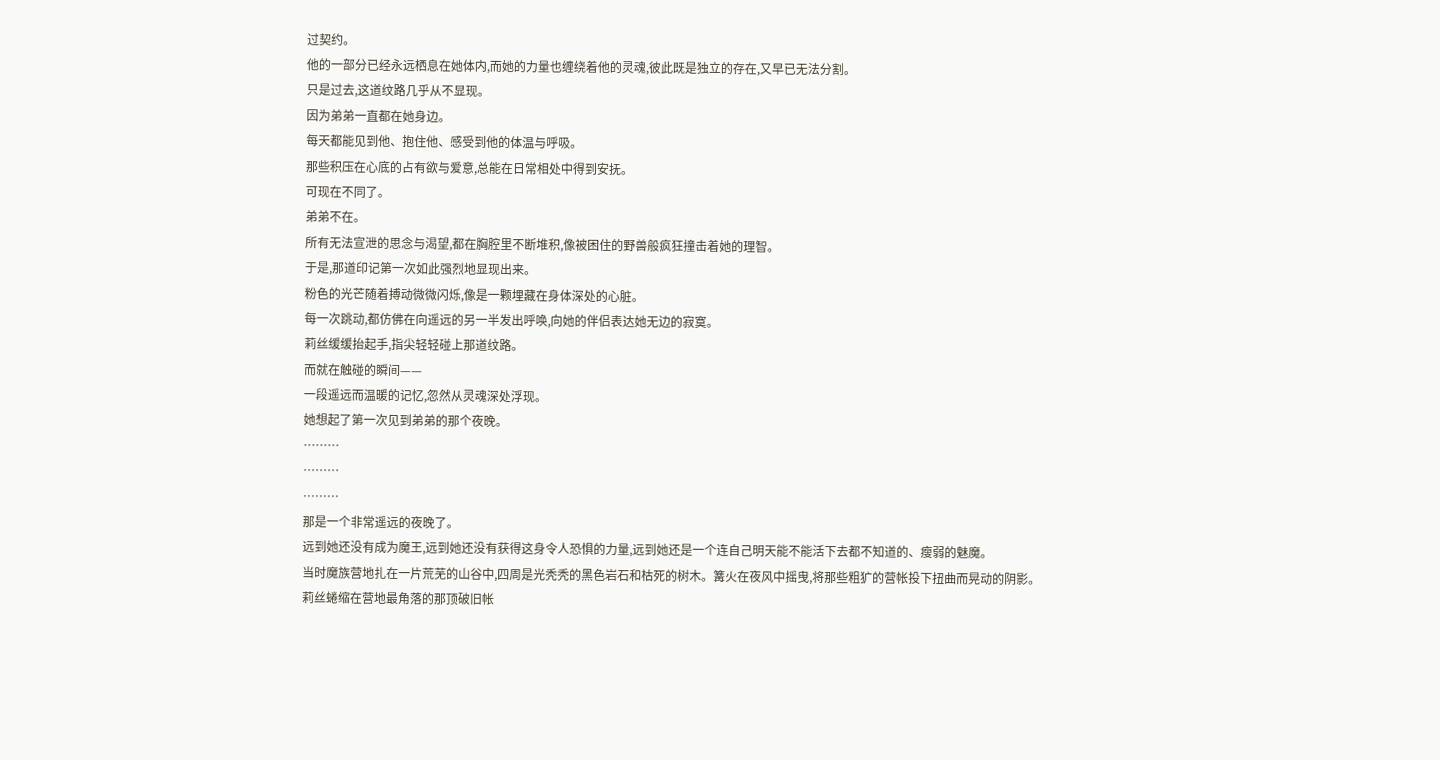过契约。
他的一部分已经永远栖息在她体内,而她的力量也缠绕着他的灵魂,彼此既是独立的存在,又早已无法分割。
只是过去,这道纹路几乎从不显现。
因为弟弟一直都在她身边。
每天都能见到他、抱住他、感受到他的体温与呼吸。
那些积压在心底的占有欲与爱意,总能在日常相处中得到安抚。
可现在不同了。
弟弟不在。
所有无法宣泄的思念与渴望,都在胸腔里不断堆积,像被困住的野兽般疯狂撞击着她的理智。
于是,那道印记第一次如此强烈地显现出来。
粉色的光芒随着搏动微微闪烁,像是一颗埋藏在身体深处的心脏。
每一次跳动,都仿佛在向遥远的另一半发出呼唤,向她的伴侣表达她无边的寂寞。
莉丝缓缓抬起手,指尖轻轻碰上那道纹路。
而就在触碰的瞬间——
一段遥远而温暖的记忆,忽然从灵魂深处浮现。
她想起了第一次见到弟弟的那个夜晚。
………
………
………
那是一个非常遥远的夜晚了。
远到她还没有成为魔王,远到她还没有获得这身令人恐惧的力量,远到她还是一个连自己明天能不能活下去都不知道的、瘦弱的魅魔。
当时魔族营地扎在一片荒芜的山谷中,四周是光秃秃的黑色岩石和枯死的树木。篝火在夜风中摇曳,将那些粗犷的营帐投下扭曲而晃动的阴影。
莉丝蜷缩在营地最角落的那顶破旧帐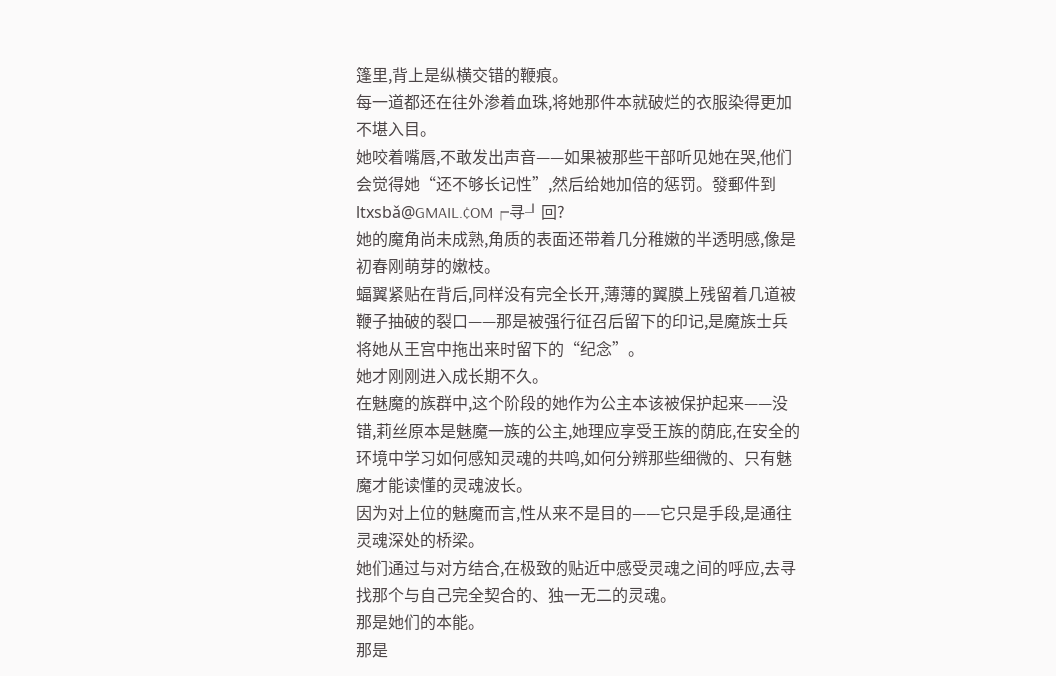篷里,背上是纵横交错的鞭痕。
每一道都还在往外渗着血珠,将她那件本就破烂的衣服染得更加不堪入目。
她咬着嘴唇,不敢发出声音——如果被那些干部听见她在哭,他们会觉得她“还不够长记性”,然后给她加倍的惩罚。發郵件到ltxsbǎ@GMAIL.¢OM╒寻╜回?
她的魔角尚未成熟,角质的表面还带着几分稚嫩的半透明感,像是初春刚萌芽的嫩枝。
蝠翼紧贴在背后,同样没有完全长开,薄薄的翼膜上残留着几道被鞭子抽破的裂口——那是被强行征召后留下的印记,是魔族士兵将她从王宫中拖出来时留下的“纪念”。
她才刚刚进入成长期不久。
在魅魔的族群中,这个阶段的她作为公主本该被保护起来——没错,莉丝原本是魅魔一族的公主,她理应享受王族的荫庇,在安全的环境中学习如何感知灵魂的共鸣,如何分辨那些细微的、只有魅魔才能读懂的灵魂波长。
因为对上位的魅魔而言,性从来不是目的——它只是手段,是通往灵魂深处的桥梁。
她们通过与对方结合,在极致的贴近中感受灵魂之间的呼应,去寻找那个与自己完全契合的、独一无二的灵魂。
那是她们的本能。
那是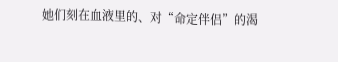她们刻在血液里的、对“命定伴侣”的渴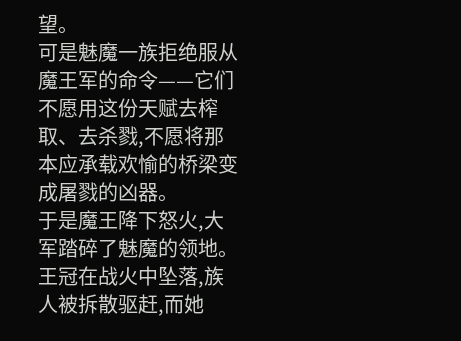望。
可是魅魔一族拒绝服从魔王军的命令——它们不愿用这份天赋去榨取、去杀戮,不愿将那本应承载欢愉的桥梁变成屠戮的凶器。
于是魔王降下怒火,大军踏碎了魅魔的领地。
王冠在战火中坠落,族人被拆散驱赶,而她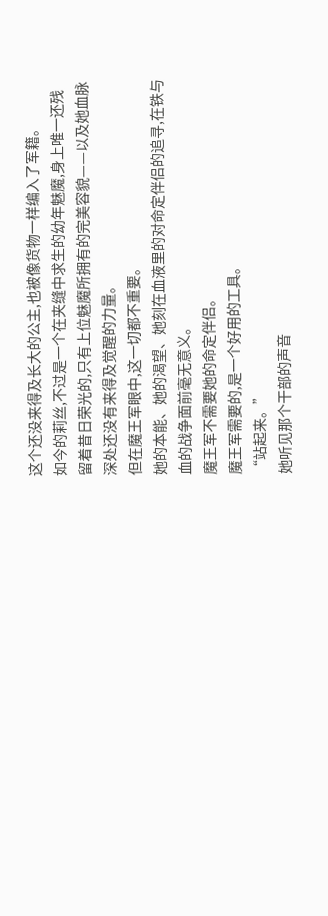这个还没来得及长大的公主,也被像货物一样编入了军籍。
如今的莉丝,不过是一个在夹缝中求生的幼年魅魔,身上唯一还残留着昔日荣光的,只有上位魅魔所拥有的完美容貌——以及她血脉深处还没有来得及觉醒的力量。
但在魔王军眼中,这一切都不重要。
她的本能、她的渴望、她刻在血液里的对命定伴侣的追寻,在铁与血的战争面前毫无意义。
魔王军不需要她的命定伴侣。
魔王军需要的,是一个好用的工具。
“站起来。”
她听见那个干部的声音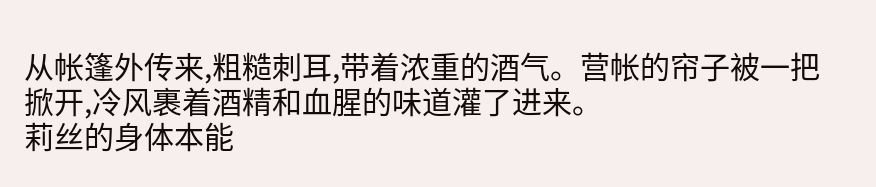从帐篷外传来,粗糙刺耳,带着浓重的酒气。营帐的帘子被一把掀开,冷风裹着酒精和血腥的味道灌了进来。
莉丝的身体本能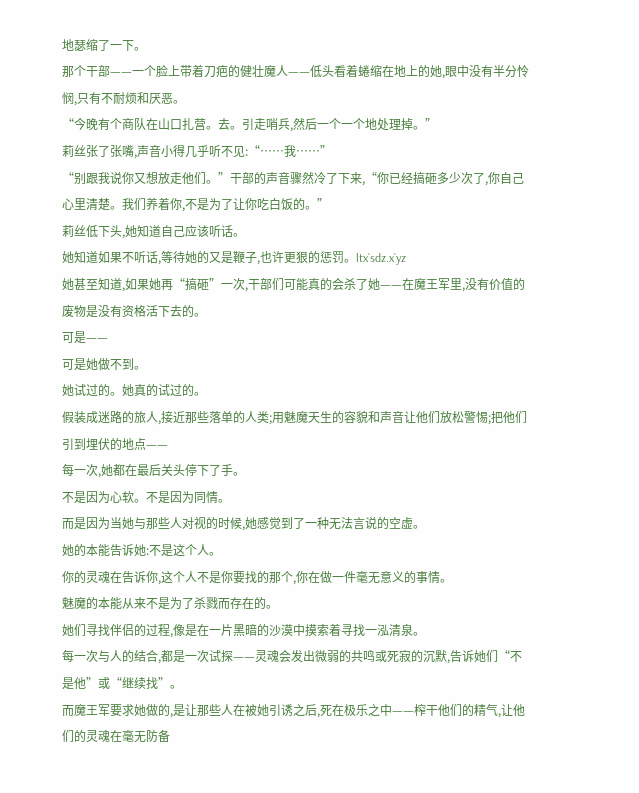地瑟缩了一下。
那个干部——一个脸上带着刀疤的健壮魔人——低头看着蜷缩在地上的她,眼中没有半分怜悯,只有不耐烦和厌恶。
“今晚有个商队在山口扎营。去。引走哨兵,然后一个一个地处理掉。”
莉丝张了张嘴,声音小得几乎听不见:“……我……”
“别跟我说你又想放走他们。”干部的声音骤然冷了下来,“你已经搞砸多少次了,你自己心里清楚。我们养着你,不是为了让你吃白饭的。”
莉丝低下头,她知道自己应该听话。
她知道如果不听话,等待她的又是鞭子,也许更狠的惩罚。ltx`sdz.x`yz
她甚至知道,如果她再“搞砸”一次,干部们可能真的会杀了她——在魔王军里,没有价值的废物是没有资格活下去的。
可是——
可是她做不到。
她试过的。她真的试过的。
假装成迷路的旅人,接近那些落单的人类;用魅魔天生的容貌和声音让他们放松警惕;把他们引到埋伏的地点——
每一次,她都在最后关头停下了手。
不是因为心软。不是因为同情。
而是因为当她与那些人对视的时候,她感觉到了一种无法言说的空虚。
她的本能告诉她:不是这个人。
你的灵魂在告诉你,这个人不是你要找的那个,你在做一件毫无意义的事情。
魅魔的本能从来不是为了杀戮而存在的。
她们寻找伴侣的过程,像是在一片黑暗的沙漠中摸索着寻找一泓清泉。
每一次与人的结合,都是一次试探——灵魂会发出微弱的共鸣或死寂的沉默,告诉她们“不是他”或“继续找”。
而魔王军要求她做的,是让那些人在被她引诱之后,死在极乐之中——榨干他们的精气,让他们的灵魂在毫无防备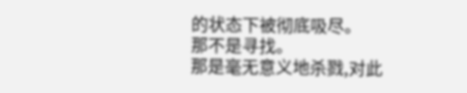的状态下被彻底吸尽。
那不是寻找。
那是毫无意义地杀戮,对此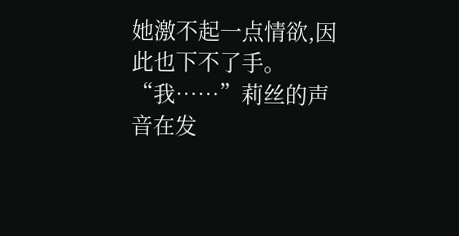她激不起一点情欲,因此也下不了手。
“我……”莉丝的声音在发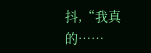抖,“我真的……